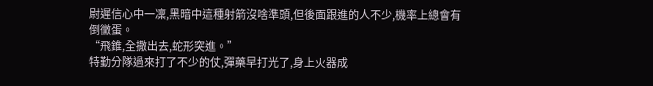尉遲信心中一凜,黑暗中這種射箭沒啥準頭,但後面跟進的人不少,機率上總會有倒黴蛋。
“飛錐,全撒出去,蛇形突進。”
特勤分隊過來打了不少的仗,彈藥早打光了,身上火器成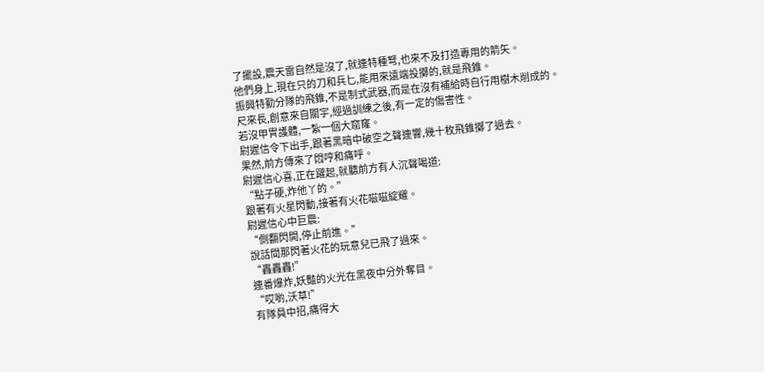了擺設,震天雷自然是沒了,就連特種弩,也來不及打造專用的箭矢。
他們身上,現在只的刀和兵匕,能用來遠端投擲的,就是飛錐。
振興特勤分隊的飛錐,不是制式武器,而是在沒有補給時自行用樹木削成的。
尺來長,創意來自關宇,經過訓練之後,有一定的傷害性。
若沒甲冑護體,一紮一個大窟窿。
尉遲信令下出手,跟著黑暗中破空之聲連響,幾十枚飛錐擲了過去。
果然,前方傳來了悶哼和痛呼。
尉遲信心喜,正在躍起,就聽前方有人沉聲喝道:
“點子硬,炸他丫的。”
跟著有火星閃動,接著有火花嗞嗞綻耀。
尉遲信心中巨震:
“側翻閃開,停止前進。”
說話間那閃著火花的玩意兒已飛了過來。
“轟轟轟!”
連番爆炸,妖豔的火光在黑夜中分外奪目。
“哎喲,沃草!”
有隊員中招,痛得大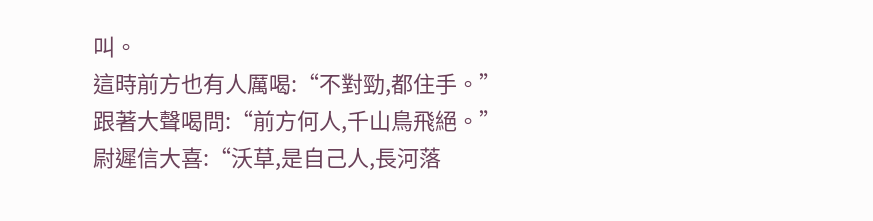叫。
這時前方也有人厲喝:“不對勁,都住手。”
跟著大聲喝問:“前方何人,千山鳥飛絕。”
尉遲信大喜:“沃草,是自己人,長河落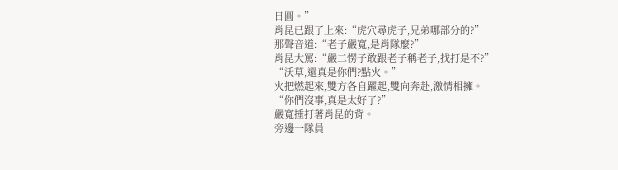日圓。”
肖昆已跟了上來:“虎穴尋虎子,兄弟哪部分的?”
那聲音道:“老子嚴寬,是肖隊麼?”
肖昆大罵:“嚴二愣子敢跟老子稱老子,找打是不?”
“沃草,還真是你們?點火。”
火把燃起來,雙方各自躍起,雙向奔赴,激情相擁。
“你們沒事,真是太好了?”
嚴寬捶打著肖昆的背。
旁邊一隊員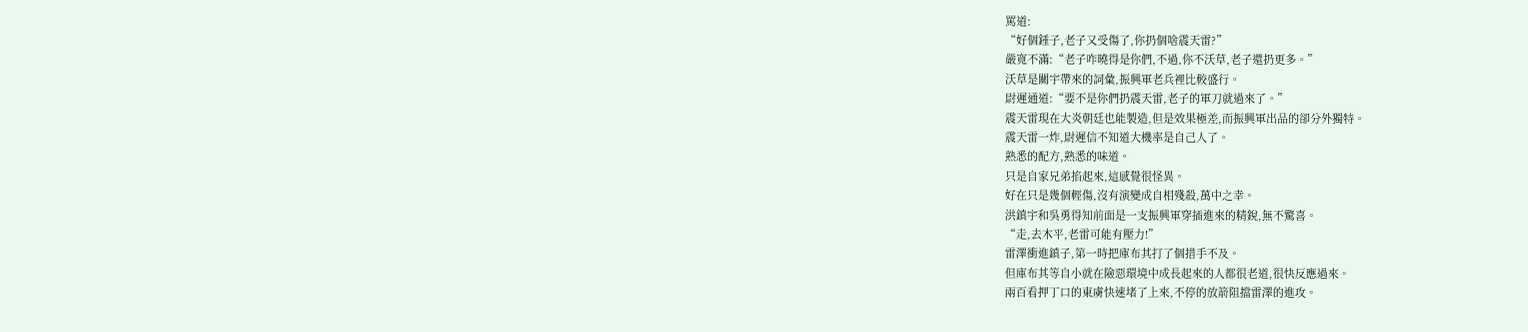罵道:
“好個錘子,老子又受傷了,你扔個啥震天雷?”
嚴寬不滿:“老子咋曉得是你們,不過,你不沃草,老子還扔更多。”
沃草是關宇帶來的詞彙,振興軍老兵裡比較盛行。
尉遲通道:“要不是你們扔震天雷,老子的軍刀就過來了。”
震天雷現在大炎朝廷也能製造,但是效果極差,而振興軍出品的卻分外獨特。
震天雷一炸,尉遲信不知道大機率是自己人了。
熟悉的配方,熟悉的味道。
只是自家兄弟掐起來,這感覺很怪異。
好在只是幾個輕傷,沒有演變成自相殘殺,萬中之幸。
洪鎮宇和吳勇得知前面是一支振興軍穿插進來的精銳,無不驚喜。
“走,去木平,老雷可能有壓力!”
雷澤衝進鎮子,第一時把庫布其打了個措手不及。
但庫布其等自小就在險惡環境中成長起來的人都很老道,很快反應過來。
兩百看押丁口的東虜快速堵了上來,不停的放箭阻擋雷澤的進攻。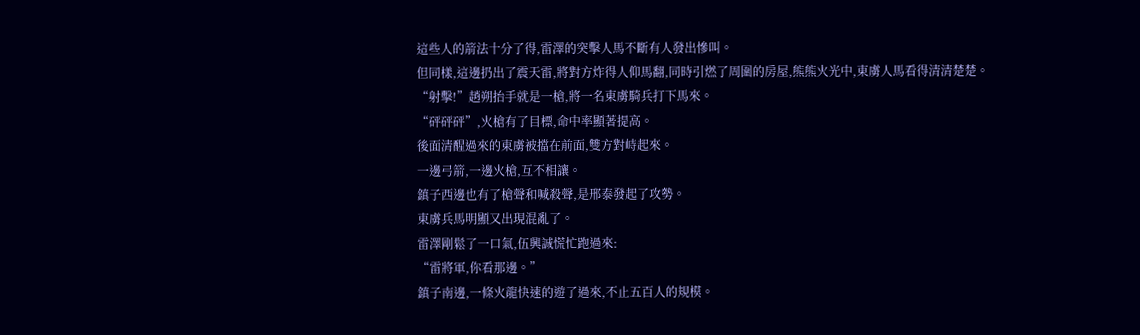這些人的箭法十分了得,雷澤的突擊人馬不斷有人發出慘叫。
但同樣,這邊扔出了震天雷,將對方炸得人仰馬翻,同時引燃了周圍的房屋,熊熊火光中,東虜人馬看得清清楚楚。
“射擊!”趙朔抬手就是一槍,將一名東虜騎兵打下馬來。
“砰砰砰”,火槍有了目標,命中率顯著提高。
後面清醒過來的東虜被擋在前面,雙方對峙起來。
一邊弓箭,一邊火槍,互不相讓。
鎮子西邊也有了槍聲和喊殺聲,是邢泰發起了攻勢。
東虜兵馬明顯又出現混亂了。
雷澤剛鬆了一口氣,伍興誠慌忙跑過來:
“雷將軍,你看那邊。”
鎮子南邊,一條火龍快速的遊了過來,不止五百人的規模。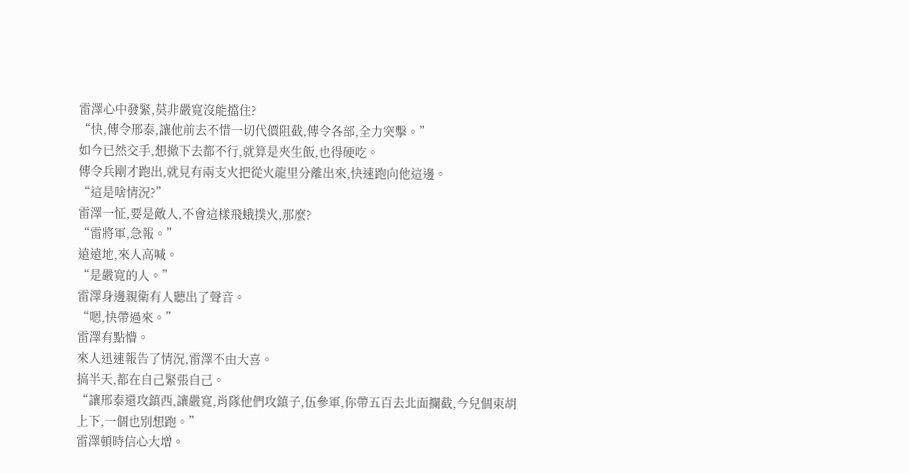雷澤心中發緊,莫非嚴寬沒能擋住?
“快,傳令邢泰,讓他前去不惜一切代價阻截,傳令各部,全力突擊。”
如今已然交手,想撤下去都不行,就算是夾生飯,也得硬吃。
傳令兵剛才跑出,就見有兩支火把從火龍里分離出來,快速跑向他這邊。
“這是啥情況?”
雷澤一怔,要是敵人,不會這樣飛蛾撲火,那麼?
“雷將軍,急報。”
遠遠地,來人高喊。
“是嚴寬的人。”
雷澤身邊親衛有人聽出了聲音。
“嗯,快帶過來。”
雷澤有點懵。
來人迅速報告了情況,雷澤不由大喜。
搞半天,都在自己緊張自己。
“讓邢泰還攻鎮西,讓嚴寬,肖隊他們攻鎮子,伍參軍,你帶五百去北面攔截,今兒個東胡上下,一個也別想跑。”
雷澤頓時信心大增。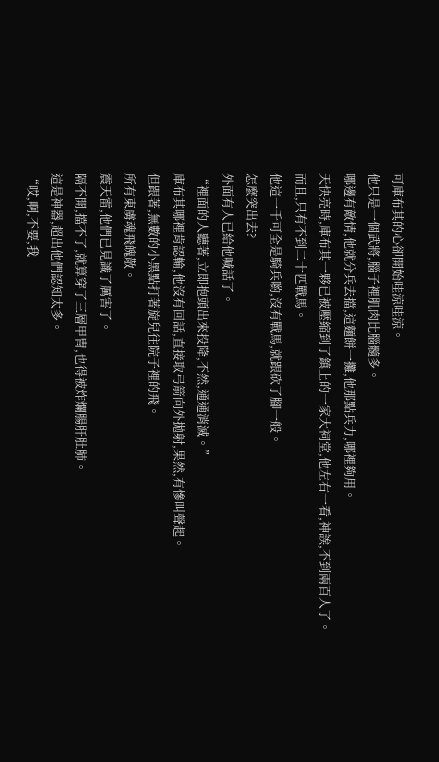可庫布其的心卻開始哇涼哇涼。
他只是一個武將,腦子裡肌肉比腦髓多。
哪邊有敵情,他就分兵去擋,這麵餅一攤,他那點兵力,哪裡夠用。
天快亮時,庫布其一夥已被壓縮到了鎮上的一家大祠堂,他左右一看,神誒,不到兩百人了。
而且,只有不到二十匹戰馬。
他這一千可全是騎兵喲,沒有戰馬,就跟砍了腳一般。
怎麼突出去?
外面有人已給他喊話了。
“裡面的人聽著,立即抱頭出來投降,不然,通通消滅。”
庫布其哪裡肯認輸,他沒有回話,直接取弓箭向外拋射,果然,有慘叫聲起。
但跟著,無數的小黑點打著旋兒往院子裡的飛。
所有東虜魂飛魄散。
震天雷,他們已見識了厲害了。
隔不開,擋不了,就算穿了三層甲冑,也得被炸爛腸肝肚肺。
這是神器,超出他們認知太多。
“哎,啊,不要,我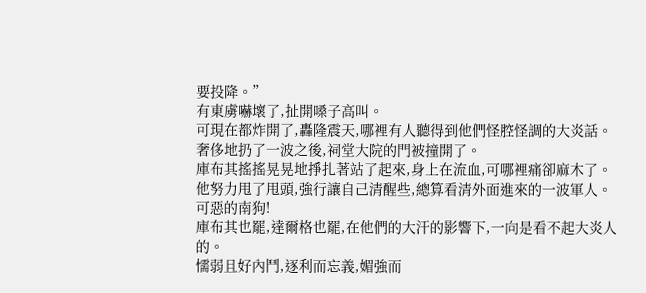要投降。”
有東虜嚇壞了,扯開嗓子高叫。
可現在都炸開了,轟隆震天,哪裡有人聽得到他們怪腔怪調的大炎話。
奢侈地扔了一波之後,祠堂大院的門被撞開了。
庫布其搖搖晃晃地掙扎著站了起來,身上在流血,可哪裡痛卻麻木了。
他努力甩了甩頭,強行讓自己清醒些,總算看清外面進來的一波軍人。
可惡的南狗!
庫布其也罷,達爾格也罷,在他們的大汗的影響下,一向是看不起大炎人的。
懦弱且好內鬥,逐利而忘義,媚強而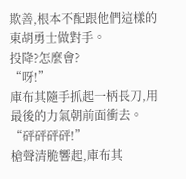欺善,根本不配跟他們這樣的東胡勇士做對手。
投降?怎麼會?
“呀!”
庫布其隨手抓起一柄長刀,用最後的力氣朝前面衝去。
“砰砰砰砰!”
槍聲清脆響起,庫布其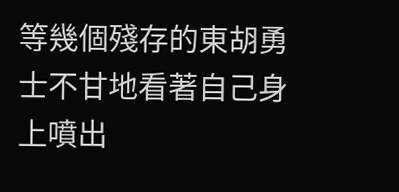等幾個殘存的東胡勇士不甘地看著自己身上噴出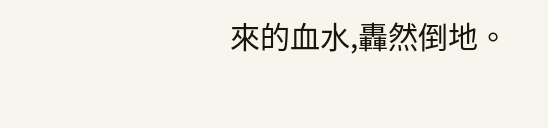來的血水,轟然倒地。